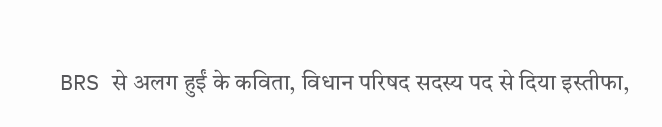BRS से अलग हुईं के कविता, विधान परिषद सदस्य पद से दिया इस्तीफा,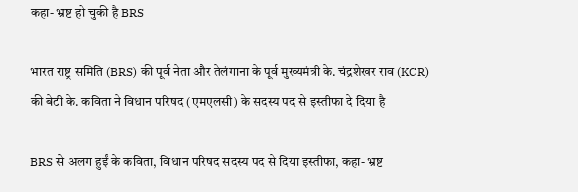कहा- भ्रष्ट हो चुकी है BRS

भारत राष्ट्र समिति (BRS) की पूर्व नेता और तेलंगाना के पूर्व मुख्यमंत्री के. चंद्रशेखर राव (KCR) की बेटी के. कविता ने विधान परिषद (एमएलसी) के सदस्य पद से इस्तीफा दे दिया है

BRS से अलग हुईं के कविता, विधान परिषद सदस्य पद से दिया इस्तीफा, कहा- भ्रष्ट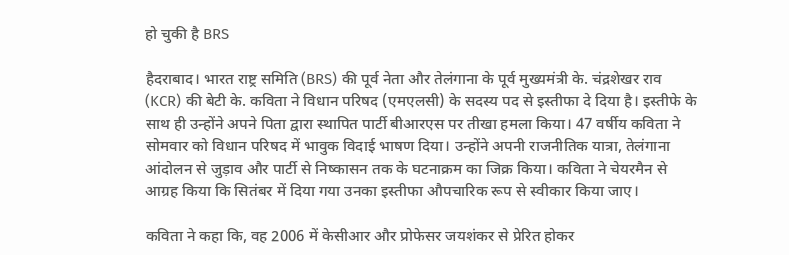हो चुकी है BRS

हैदराबाद। भारत राष्ट्र समिति (BRS) की पूर्व नेता और तेलंगाना के पूर्व मुख्यमंत्री के. चंद्रशेखर राव (KCR) की बेटी के. कविता ने विधान परिषद (एमएलसी) के सदस्य पद से इस्तीफा दे दिया है। इस्तीफे के साथ ही उन्होंने अपने पिता द्वारा स्थापित पार्टी बीआरएस पर तीखा हमला किया। 47 वर्षीय कविता ने सोमवार को विधान परिषद में भावुक विदाई भाषण दिया। उन्होंने अपनी राजनीतिक यात्रा, तेलंगाना आंदोलन से जुड़ाव और पार्टी से निष्कासन तक के घटनाक्रम का जिक्र किया। कविता ने चेयरमैन से आग्रह किया कि सितंबर में दिया गया उनका इस्तीफा औपचारिक रूप से स्वीकार किया जाए।

कविता ने कहा कि, वह 2006 में केसीआर और प्रोफेसर जयशंकर से प्रेरित होकर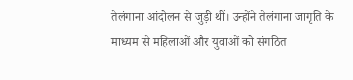तेलंगाना आंदोलन से जुड़ी थीं। उन्होंने तेलंगाना जागृति के माध्यम से महिलाओं और युवाओं को संगठित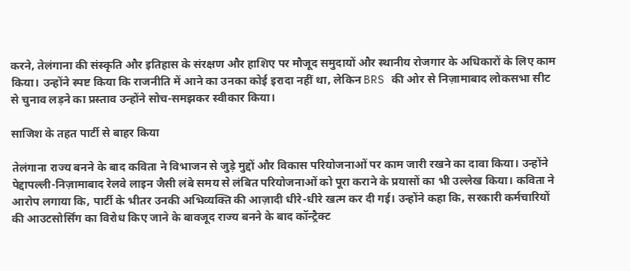करने, तेलंगाना की संस्कृति और इतिहास के संरक्षण और हाशिए पर मौजूद समुदायों और स्थानीय रोजगार के अधिकारों के लिए काम किया। उन्होंने स्पष्ट किया कि राजनीति में आने का उनका कोई इरादा नहीं था, लेकिन BRS की ओर से निज़ामाबाद लोकसभा सीट से चुनाव लड़ने का प्रस्ताव उन्होंने सोच-समझकर स्वीकार किया।

साजिश के तहत पार्टी से बाहर किया

तेलंगाना राज्य बनने के बाद कविता ने विभाजन से जुड़े मुद्दों और विकास परियोजनाओं पर काम जारी रखने का दावा किया। उन्होंने पेद्दापल्ली-निज़ामाबाद रेलवे लाइन जैसी लंबे समय से लंबित परियोजनाओं को पूरा कराने के प्रयासों का भी उल्लेख किया। कविता ने आरोप लगाया कि, पार्टी के भीतर उनकी अभिव्यक्ति की आज़ादी धीरे-धीरे खत्म कर दी गई। उन्होंने कहा कि, सरकारी कर्मचारियों की आउटसोर्सिंग का विरोध किए जाने के बावजूद राज्य बनने के बाद कॉन्ट्रैक्ट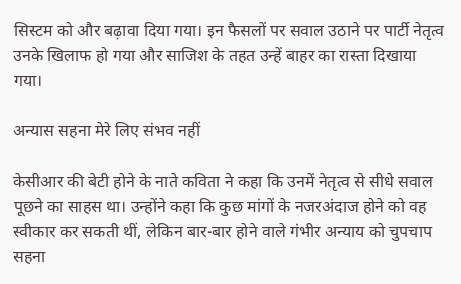सिस्टम को और बढ़ावा दिया गया। इन फैसलों पर सवाल उठाने पर पार्टी नेतृत्व उनके खिलाफ हो गया और साजिश के तहत उन्हें बाहर का रास्ता दिखाया गया।

अन्यास सहना मेरे लिए संभव नहीं

केसीआर की बेटी होने के नाते कविता ने कहा कि उनमें नेतृत्व से सीधे सवाल पूछने का साहस था। उन्होंने कहा कि कुछ मांगों के नजरअंदाज होने को वह स्वीकार कर सकती थीं, लेकिन बार-बार होने वाले गंभीर अन्याय को चुपचाप सहना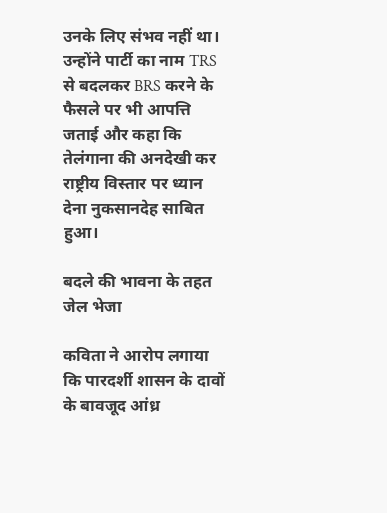उनके लिए संभव नहीं था। उन्होंने पार्टी का नाम TRS से बदलकर BRS करने के फैसले पर भी आपत्ति जताई और कहा कि तेलंगाना की अनदेखी कर राष्ट्रीय विस्तार पर ध्यान देना नुकसानदेह साबित हुआ।

बदले की भावना के तहत जेल भेजा

कविता ने आरोप लगाया कि पारदर्शी शासन के दावों के बावजूद आंध्र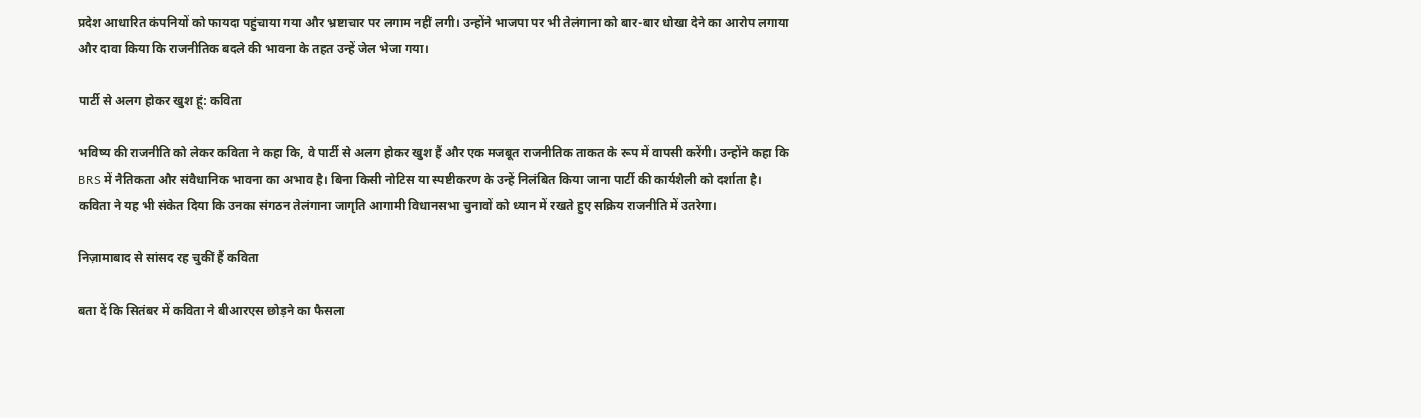प्रदेश आधारित कंपनियों को फायदा पहुंचाया गया और भ्रष्टाचार पर लगाम नहीं लगी। उन्होंने भाजपा पर भी तेलंगाना को बार-बार धोखा देने का आरोप लगाया और दावा किया कि राजनीतिक बदले की भावना के तहत उन्हें जेल भेजा गया।

पार्टी से अलग होकर खुश हूं: कविता

भविष्य की राजनीति को लेकर कविता ने कहा कि, वे पार्टी से अलग होकर खुश हैं और एक मजबूत राजनीतिक ताकत के रूप में वापसी करेंगी। उन्होंने कहा कि BRS में नैतिकता और संवैधानिक भावना का अभाव है। बिना किसी नोटिस या स्पष्टीकरण के उन्हें निलंबित किया जाना पार्टी की कार्यशैली को दर्शाता है। कविता ने यह भी संकेत दिया कि उनका संगठन तेलंगाना जागृति आगामी विधानसभा चुनावों को ध्यान में रखते हुए सक्रिय राजनीति में उतरेगा।

निज़ामाबाद से सांसद रह चुकीं हैं कविता

बता दें कि सितंबर में कविता ने बीआरएस छोड़ने का फैसला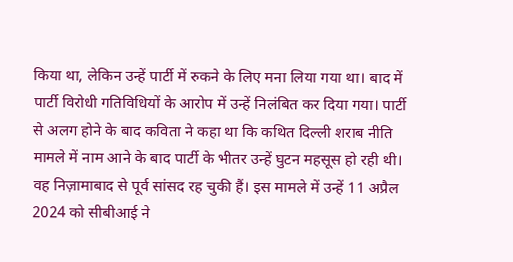किया था, लेकिन उन्हें पार्टी में रुकने के लिए मना लिया गया था। बाद में पार्टी विरोधी गतिविधियों के आरोप में उन्हें निलंबित कर दिया गया। पार्टी से अलग होने के बाद कविता ने कहा था कि कथित दिल्ली शराब नीति मामले में नाम आने के बाद पार्टी के भीतर उन्हें घुटन महसूस हो रही थी। वह निज़ामाबाद से पूर्व सांसद रह चुकी हैं। इस मामले में उन्हें 11 अप्रैल 2024 को सीबीआई ने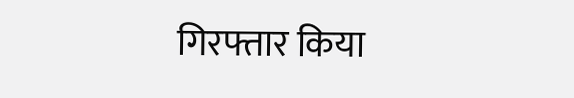गिरफ्तार किया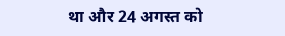था और 24 अगस्त को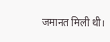जमानत मिली थी।